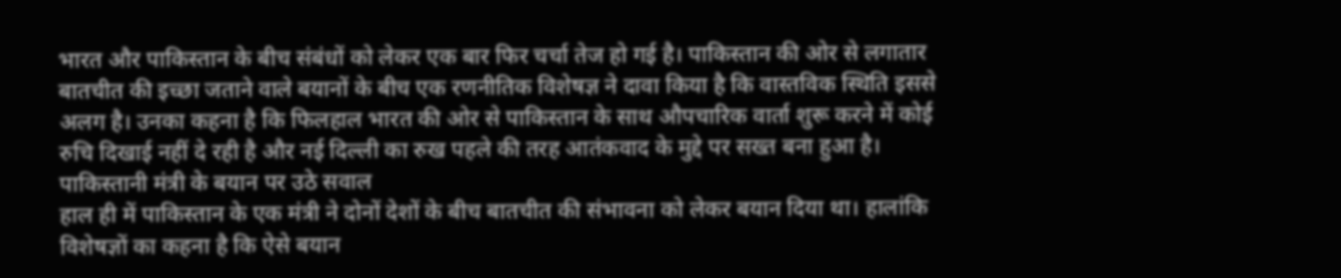भारत और पाकिस्तान के बीच संबंधों को लेकर एक बार फिर चर्चा तेज हो गई है। पाकिस्तान की ओर से लगातार बातचीत की इच्छा जताने वाले बयानों के बीच एक रणनीतिक विशेषज्ञ ने दावा किया है कि वास्तविक स्थिति इससे अलग है। उनका कहना है कि फिलहाल भारत की ओर से पाकिस्तान के साथ औपचारिक वार्ता शुरू करने में कोई रुचि दिखाई नहीं दे रही है और नई दिल्ली का रुख पहले की तरह आतंकवाद के मुद्दे पर सख्त बना हुआ है।
पाकिस्तानी मंत्री के बयान पर उठे सवाल
हाल ही में पाकिस्तान के एक मंत्री ने दोनों देशों के बीच बातचीत की संभावना को लेकर बयान दिया था। हालांकि विशेषज्ञों का कहना है कि ऐसे बयान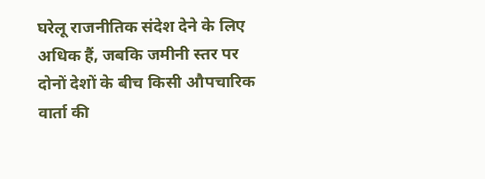घरेलू राजनीतिक संदेश देने के लिए अधिक हैं, जबकि जमीनी स्तर पर दोनों देशों के बीच किसी औपचारिक वार्ता की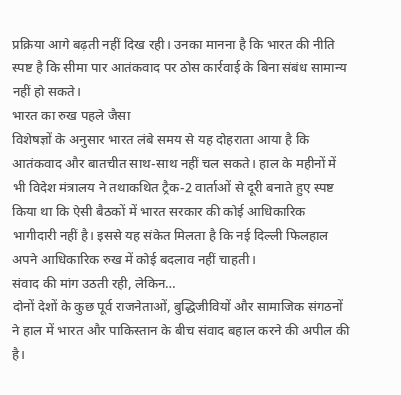प्रक्रिया आगे बढ़ती नहीं दिख रही। उनका मानना है कि भारत की नीति स्पष्ट है कि सीमा पार आतंकवाद पर ठोस कार्रवाई के बिना संबंध सामान्य नहीं हो सकते।
भारत का रुख पहले जैसा
विशेषज्ञों के अनुसार भारत लंबे समय से यह दोहराता आया है कि आतंकवाद और बातचीत साथ-साथ नहीं चल सकते। हाल के महीनों में भी विदेश मंत्रालय ने तथाकथित ट्रैक-2 वार्ताओं से दूरी बनाते हुए स्पष्ट किया था कि ऐसी बैठकों में भारत सरकार की कोई आधिकारिक भागीदारी नहीं है। इससे यह संकेत मिलता है कि नई दिल्ली फिलहाल अपने आधिकारिक रुख में कोई बदलाव नहीं चाहती।
संवाद की मांग उठती रही, लेकिन…
दोनों देशों के कुछ पूर्व राजनेताओं, बुद्धिजीवियों और सामाजिक संगठनों ने हाल में भारत और पाकिस्तान के बीच संवाद बहाल करने की अपील की है।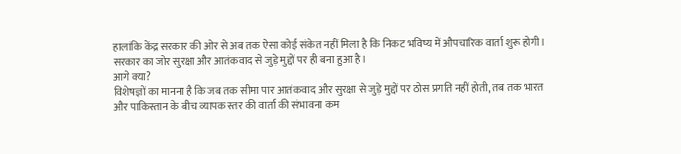हालांकि केंद्र सरकार की ओर से अब तक ऐसा कोई संकेत नहीं मिला है कि निकट भविष्य में औपचारिक वार्ता शुरू होगी। सरकार का जोर सुरक्षा और आतंकवाद से जुड़े मुद्दों पर ही बना हुआ है।
आगे क्या?
विशेषज्ञों का मानना है कि जब तक सीमा पार आतंकवाद और सुरक्षा से जुड़े मुद्दों पर ठोस प्रगति नहीं होती, तब तक भारत और पाकिस्तान के बीच व्यापक स्तर की वार्ता की संभावना कम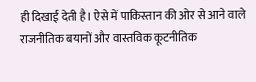ही दिखाई देती है। ऐसे में पाकिस्तान की ओर से आने वाले राजनीतिक बयानों और वास्तविक कूटनीतिक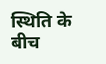स्थिति के बीच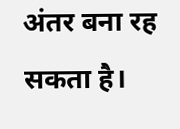अंतर बना रह सकता है।